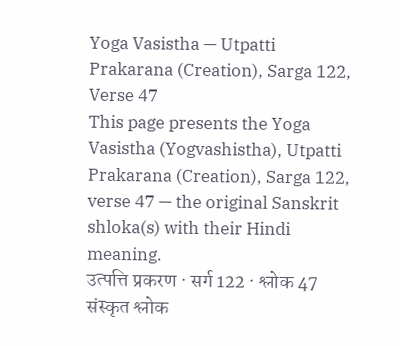Yoga Vasistha — Utpatti Prakarana (Creation), Sarga 122, Verse 47
This page presents the Yoga Vasistha (Yogvashistha), Utpatti Prakarana (Creation), Sarga 122, verse 47 — the original Sanskrit shloka(s) with their Hindi meaning.
उत्पत्ति प्रकरण · सर्ग 122 · श्लोक 47
संस्कृत श्लोक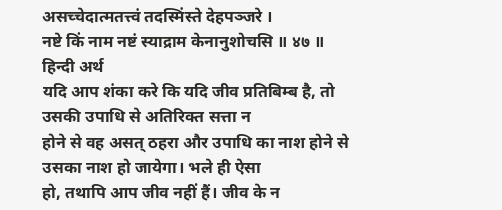असच्चेदात्मतत्त्वं तदस्मिंस्ते देहपञ्जरे ।
नष्टे किं नाम नष्टं स्याद्राम केनानुशोचसि ॥ ४७ ॥
हिन्दी अर्थ
यदि आप शंका करे कि यदि जीव प्रतिबिम्ब है, तो उसकी उपाधि से अतिरिक्त सत्ता न
होने से वह असत् ठहरा और उपाधि का नाश होने से उसका नाश हो जायेगा। भले ही ऐसा
हो, तथापि आप जीव नहीं हैं। जीव के न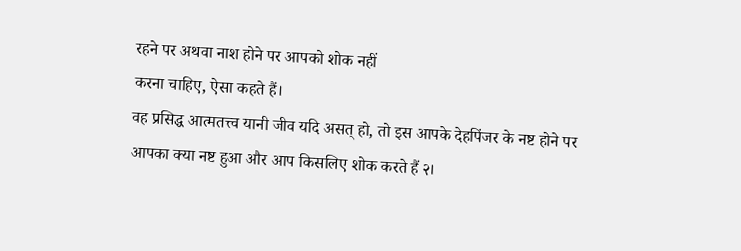रहने पर अथवा नाश होने पर आपको शोक नहीं
करना चाहिए, ऐसा कहते हैं।
वह प्रसिद्ध आत्मतत्त्व यानी जीव यदि असत् हो, तो इस आपके देहपिंजर के नष्ट होने पर
आपका क्या नष्ट हुआ और आप किसलिए शोक करते हैं २।